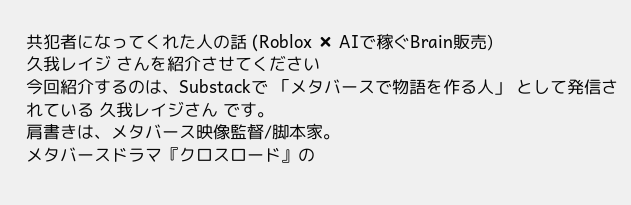共犯者になってくれた人の話 (Roblox ✖ AIで稼ぐBrain販売)
久我レイジ さんを紹介させてください
今回紹介するのは、Substackで 「メタバースで物語を作る人」 として発信されている 久我レイジさん です。
肩書きは、メタバース映像監督/脚本家。
メタバースドラマ『クロスロード』の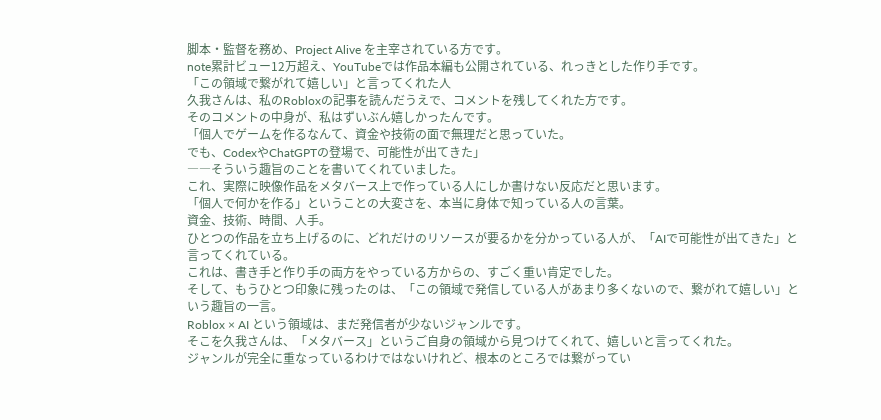脚本・監督を務め、Project Alive を主宰されている方です。
note累計ビュー12万超え、YouTubeでは作品本編も公開されている、れっきとした作り手です。
「この領域で繋がれて嬉しい」と言ってくれた人
久我さんは、私のRobloxの記事を読んだうえで、コメントを残してくれた方です。
そのコメントの中身が、私はずいぶん嬉しかったんです。
「個人でゲームを作るなんて、資金や技術の面で無理だと思っていた。
でも、CodexやChatGPTの登場で、可能性が出てきた」
――そういう趣旨のことを書いてくれていました。
これ、実際に映像作品をメタバース上で作っている人にしか書けない反応だと思います。
「個人で何かを作る」ということの大変さを、本当に身体で知っている人の言葉。
資金、技術、時間、人手。
ひとつの作品を立ち上げるのに、どれだけのリソースが要るかを分かっている人が、「AIで可能性が出てきた」と言ってくれている。
これは、書き手と作り手の両方をやっている方からの、すごく重い肯定でした。
そして、もうひとつ印象に残ったのは、「この領域で発信している人があまり多くないので、繋がれて嬉しい」という趣旨の一言。
Roblox × AI という領域は、まだ発信者が少ないジャンルです。
そこを久我さんは、「メタバース」というご自身の領域から見つけてくれて、嬉しいと言ってくれた。
ジャンルが完全に重なっているわけではないけれど、根本のところでは繋がってい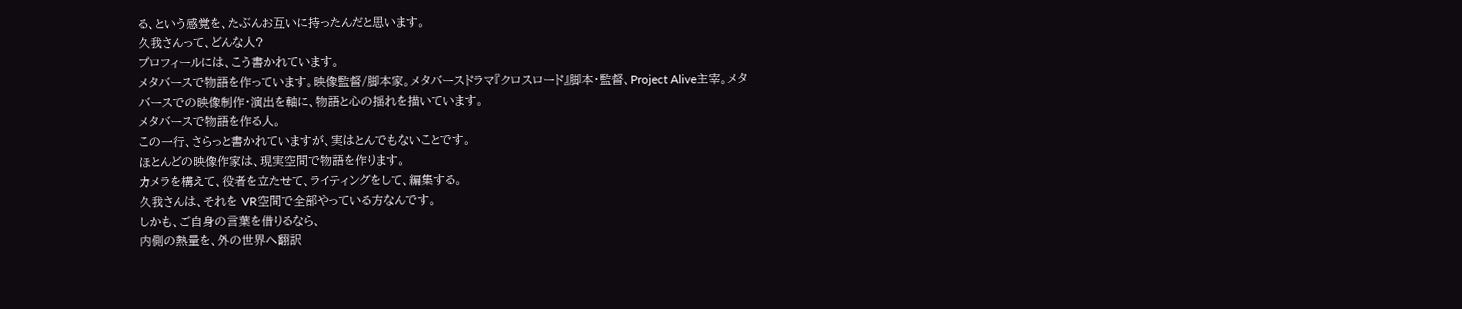る、という感覚を、たぶんお互いに持ったんだと思います。
久我さんって、どんな人?
プロフィールには、こう書かれています。
メタバースで物語を作っています。映像監督/脚本家。メタバースドラマ『クロスロード』脚本・監督、Project Alive主宰。メタバースでの映像制作・演出を軸に、物語と心の揺れを描いています。
メタバースで物語を作る人。
この一行、さらっと書かれていますが、実はとんでもないことです。
ほとんどの映像作家は、現実空間で物語を作ります。
カメラを構えて、役者を立たせて、ライティングをして、編集する。
久我さんは、それを VR空間で全部やっている方なんです。
しかも、ご自身の言葉を借りるなら、
内側の熱量を、外の世界へ翻訳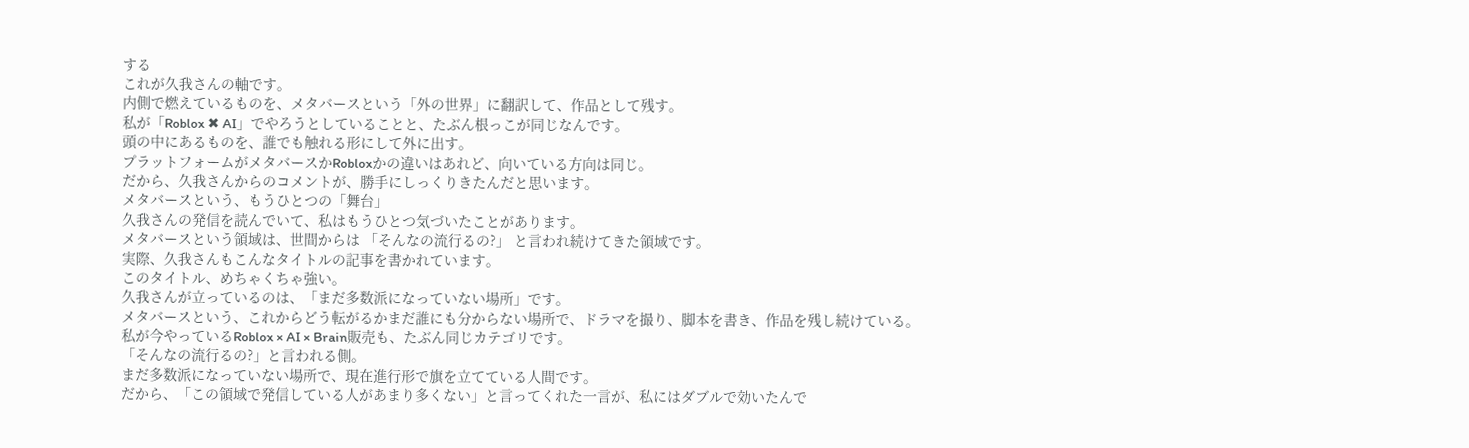する
これが久我さんの軸です。
内側で燃えているものを、メタバースという「外の世界」に翻訳して、作品として残す。
私が「Roblox ✖ AI」でやろうとしていることと、たぶん根っこが同じなんです。
頭の中にあるものを、誰でも触れる形にして外に出す。
プラットフォームがメタバースかRobloxかの違いはあれど、向いている方向は同じ。
だから、久我さんからのコメントが、勝手にしっくりきたんだと思います。
メタバースという、もうひとつの「舞台」
久我さんの発信を読んでいて、私はもうひとつ気づいたことがあります。
メタバースという領域は、世間からは 「そんなの流行るの?」 と言われ続けてきた領域です。
実際、久我さんもこんなタイトルの記事を書かれています。
このタイトル、めちゃくちゃ強い。
久我さんが立っているのは、「まだ多数派になっていない場所」です。
メタバースという、これからどう転がるかまだ誰にも分からない場所で、ドラマを撮り、脚本を書き、作品を残し続けている。
私が今やっているRoblox × AI × Brain販売も、たぶん同じカテゴリです。
「そんなの流行るの?」と言われる側。
まだ多数派になっていない場所で、現在進行形で旗を立てている人間です。
だから、「この領域で発信している人があまり多くない」と言ってくれた一言が、私にはダブルで効いたんで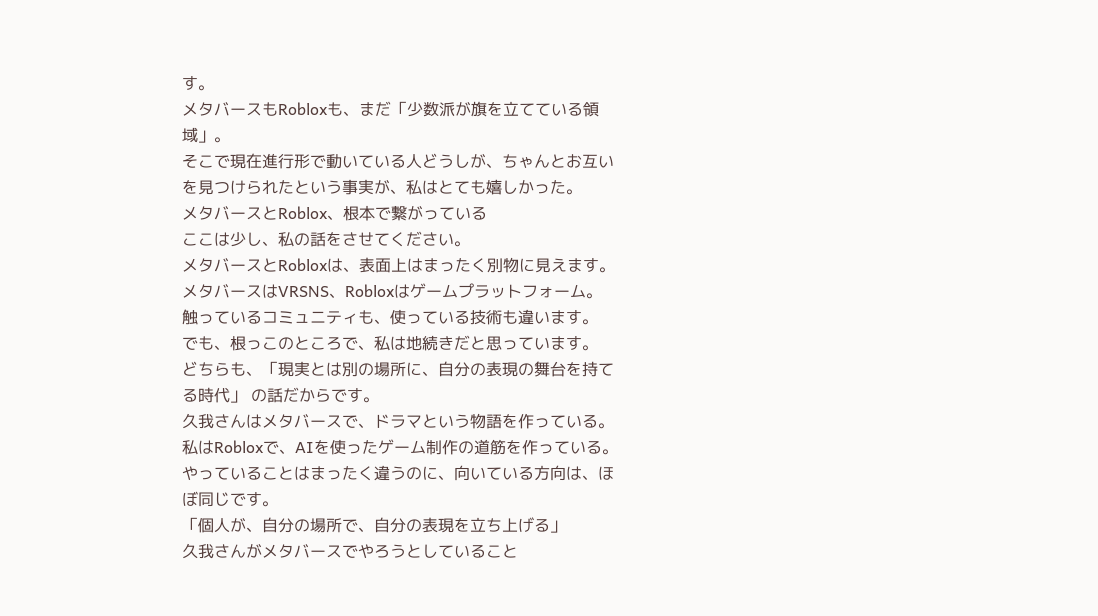す。
メタバースもRobloxも、まだ「少数派が旗を立てている領域」。
そこで現在進行形で動いている人どうしが、ちゃんとお互いを見つけられたという事実が、私はとても嬉しかった。
メタバースとRoblox、根本で繋がっている
ここは少し、私の話をさせてください。
メタバースとRobloxは、表面上はまったく別物に見えます。
メタバースはVRSNS、Robloxはゲームプラットフォーム。
触っているコミュニティも、使っている技術も違います。
でも、根っこのところで、私は地続きだと思っています。
どちらも、「現実とは別の場所に、自分の表現の舞台を持てる時代」 の話だからです。
久我さんはメタバースで、ドラマという物語を作っている。
私はRobloxで、AIを使ったゲーム制作の道筋を作っている。
やっていることはまったく違うのに、向いている方向は、ほぼ同じです。
「個人が、自分の場所で、自分の表現を立ち上げる」
久我さんがメタバースでやろうとしていること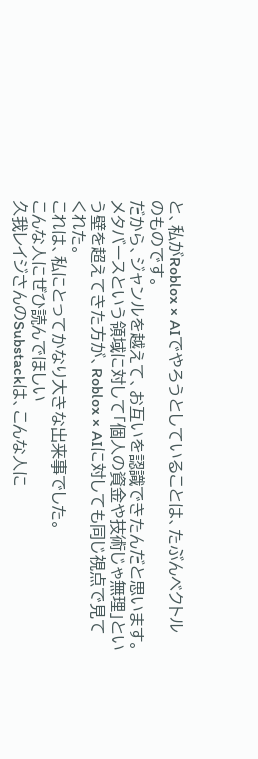と、私がRoblox × AIでやろうとしていることは、たぶんベクトルのものです。
だから、ジャンルを越えて、お互いを認識できたんだと思います。
メタバースという領域に対して「個人の資金や技術じゃ無理」という壁を超えてきた方が、Roblox × AIに対しても同じ視点で見てくれた。
これは、私にとってかなり大きな出来事でした。
こんな人にぜひ読んでほしい
久我レイジさんのSubstackは、こんな人に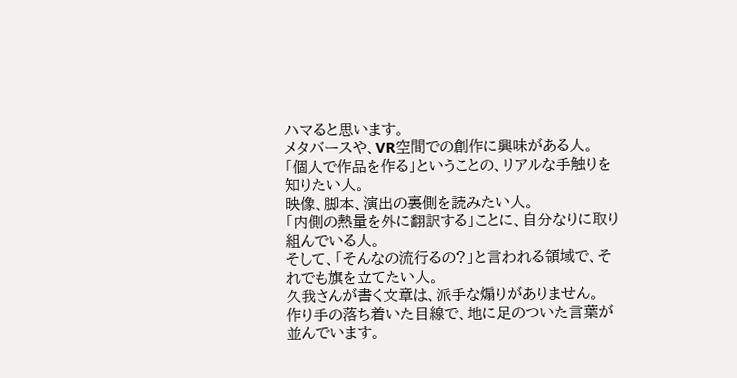ハマると思います。
メタバースや、VR空間での創作に興味がある人。
「個人で作品を作る」ということの、リアルな手触りを知りたい人。
映像、脚本、演出の裏側を読みたい人。
「内側の熱量を外に翻訳する」ことに、自分なりに取り組んでいる人。
そして、「そんなの流行るの?」と言われる領域で、それでも旗を立てたい人。
久我さんが書く文章は、派手な煽りがありません。
作り手の落ち着いた目線で、地に足のついた言葉が並んでいます。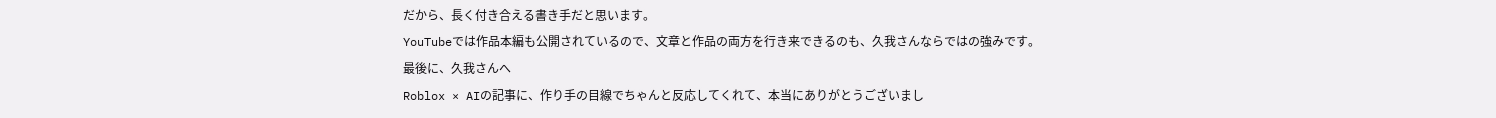だから、長く付き合える書き手だと思います。
YouTubeでは作品本編も公開されているので、文章と作品の両方を行き来できるのも、久我さんならではの強みです。
最後に、久我さんへ
Roblox × AIの記事に、作り手の目線でちゃんと反応してくれて、本当にありがとうございまし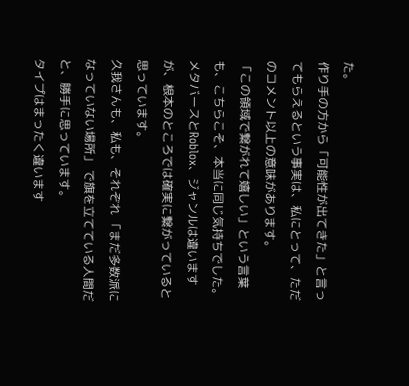た。
作り手の方から「可能性が出てきた」と言ってもらえるという事実は、私にとって、ただのコメント以上の意味があります。
「この領域で繋がれて嬉しい」という言葉も、こちらこそ、本当に同じ気持ちでした。
メタバースとRoblox、ジャンルは違いますが、根本のところでは確実に繋がっていると思っています。
久我さんも、私も、それぞれ 「まだ多数派になっていない場所」 で旗を立てている人間だと、勝手に思っています。
タイプはまったく違います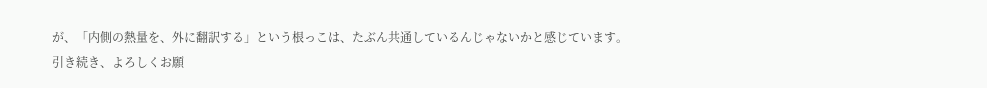が、「内側の熱量を、外に翻訳する」という根っこは、たぶん共通しているんじゃないかと感じています。
引き続き、よろしくお願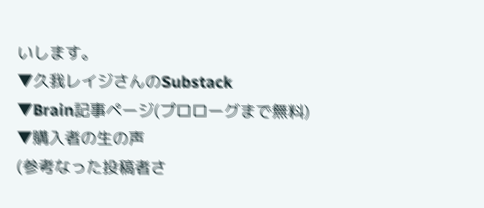いします。
▼久我レイジさんのSubstack
▼Brain記事ページ(プロローグまで無料)
▼購入者の生の声
(参考なった投稿者さ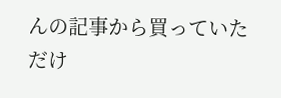んの記事から買っていただけ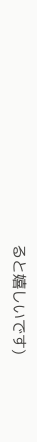ると嬉しいです)